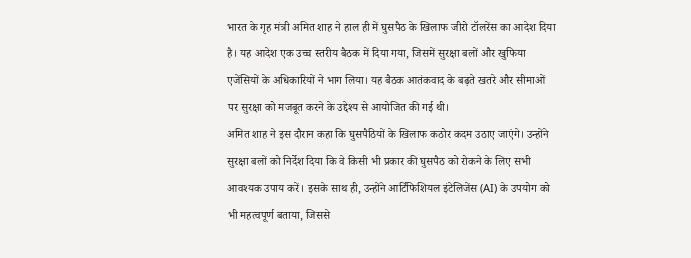भारत के गृह मंत्री अमित शाह ने हाल ही में घुसपैठ के खिलाफ जीरो टॉलरेंस का आदेश दिया है। यह आदेश एक उच्च स्तरीय बैठक में दिया गया, जिसमें सुरक्षा बलों और खुफिया एजेंसियों के अधिकारियों ने भाग लिया। यह बैठक आतंकवाद के बढ़ते खतरे और सीमाओं पर सुरक्षा को मजबूत करने के उद्देश्य से आयोजित की गई थी।
अमित शाह ने इस दौरान कहा कि घुसपैठियों के खिलाफ कठोर कदम उठाए जाएंगे। उन्होंने सुरक्षा बलों को निर्देश दिया कि वे किसी भी प्रकार की घुसपैठ को रोकने के लिए सभी आवश्यक उपाय करें। इसके साथ ही, उन्होंने आर्टिफिशियल इंटेलिजेंस (AI) के उपयोग को भी महत्वपूर्ण बताया, जिससे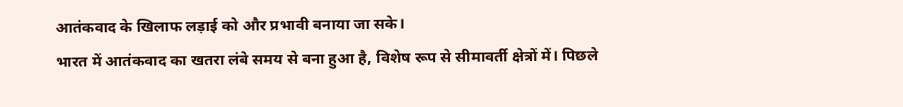आतंकवाद के खिलाफ लड़ाई को और प्रभावी बनाया जा सके।
भारत में आतंकवाद का खतरा लंबे समय से बना हुआ है, विशेष रूप से सीमावर्ती क्षेत्रों में। पिछले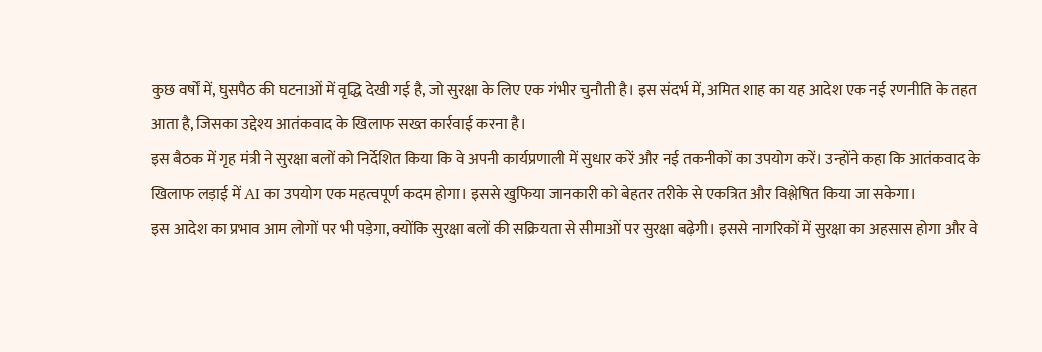कुछ वर्षों में, घुसपैठ की घटनाओं में वृद्धि देखी गई है, जो सुरक्षा के लिए एक गंभीर चुनौती है। इस संदर्भ में, अमित शाह का यह आदेश एक नई रणनीति के तहत आता है, जिसका उद्देश्य आतंकवाद के खिलाफ सख्त कार्रवाई करना है।
इस बैठक में गृह मंत्री ने सुरक्षा बलों को निर्देशित किया कि वे अपनी कार्यप्रणाली में सुधार करें और नई तकनीकों का उपयोग करें। उन्होंने कहा कि आतंकवाद के खिलाफ लड़ाई में AI का उपयोग एक महत्वपूर्ण कदम होगा। इससे खुफिया जानकारी को बेहतर तरीके से एकत्रित और विश्लेषित किया जा सकेगा।
इस आदेश का प्रभाव आम लोगों पर भी पड़ेगा, क्योंकि सुरक्षा बलों की सक्रियता से सीमाओं पर सुरक्षा बढ़ेगी। इससे नागरिकों में सुरक्षा का अहसास होगा और वे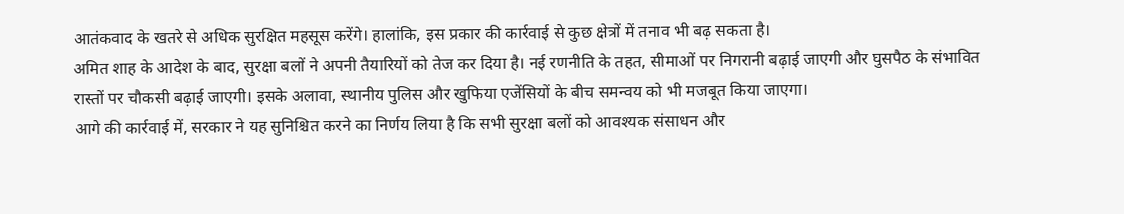आतंकवाद के खतरे से अधिक सुरक्षित महसूस करेंगे। हालांकि, इस प्रकार की कार्रवाई से कुछ क्षेत्रों में तनाव भी बढ़ सकता है।
अमित शाह के आदेश के बाद, सुरक्षा बलों ने अपनी तैयारियों को तेज कर दिया है। नई रणनीति के तहत, सीमाओं पर निगरानी बढ़ाई जाएगी और घुसपैठ के संभावित रास्तों पर चौकसी बढ़ाई जाएगी। इसके अलावा, स्थानीय पुलिस और खुफिया एजेंसियों के बीच समन्वय को भी मजबूत किया जाएगा।
आगे की कार्रवाई में, सरकार ने यह सुनिश्चित करने का निर्णय लिया है कि सभी सुरक्षा बलों को आवश्यक संसाधन और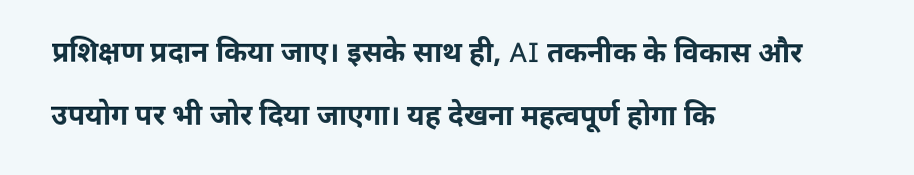प्रशिक्षण प्रदान किया जाए। इसके साथ ही, AI तकनीक के विकास और उपयोग पर भी जोर दिया जाएगा। यह देखना महत्वपूर्ण होगा कि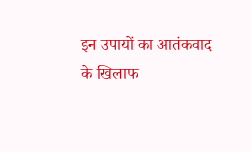इन उपायों का आतंकवाद के खिलाफ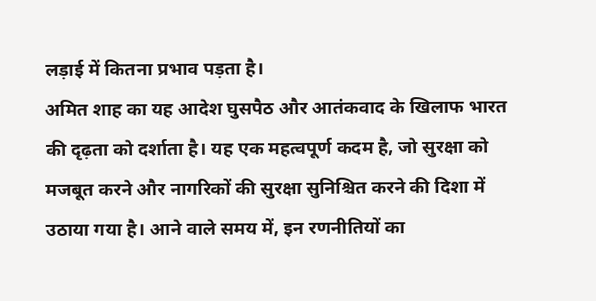लड़ाई में कितना प्रभाव पड़ता है।
अमित शाह का यह आदेश घुसपैठ और आतंकवाद के खिलाफ भारत की दृढ़ता को दर्शाता है। यह एक महत्वपूर्ण कदम है, जो सुरक्षा को मजबूत करने और नागरिकों की सुरक्षा सुनिश्चित करने की दिशा में उठाया गया है। आने वाले समय में, इन रणनीतियों का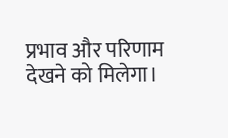प्रभाव और परिणाम देखने को मिलेगा।